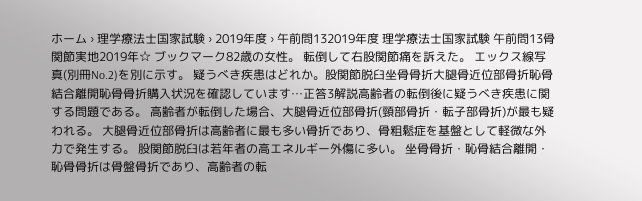ホーム › 理学療法士国家試験 › 2019年度 › 午前問132019年度 理学療法士国家試験 午前問13骨関節実地2019年☆ ブックマーク82歳の女性。 転倒して右股関節痛を訴えた。 エックス線写真(別冊No.2)を別に示す。 疑うべき疾患はどれか。股関節脱臼坐骨骨折大腿骨近位部骨折恥骨結合離開恥骨骨折購入状況を確認しています…正答3解説高齢者の転倒後に疑うべき疾患に関する問題である。 高齢者が転倒した場合、大腿骨近位部骨折(頸部骨折・転子部骨折)が最も疑われる。 大腿骨近位部骨折は高齢者に最も多い骨折であり、骨粗鬆症を基盤として軽微な外力で発生する。 股関節脱臼は若年者の高エネルギー外傷に多い。 坐骨骨折・恥骨結合離開・恥骨骨折は骨盤骨折であり、高齢者の転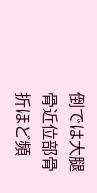倒では大腿骨近位部骨折ほど頻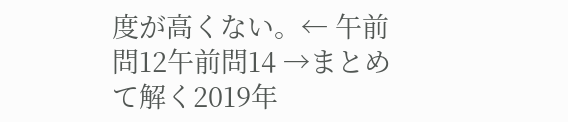度が高くない。← 午前問12午前問14 →まとめて解く2019年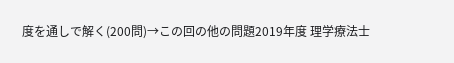度を通しで解く(200問)→この回の他の問題2019年度 理学療法士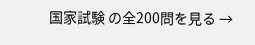国家試験 の全200問を見る →